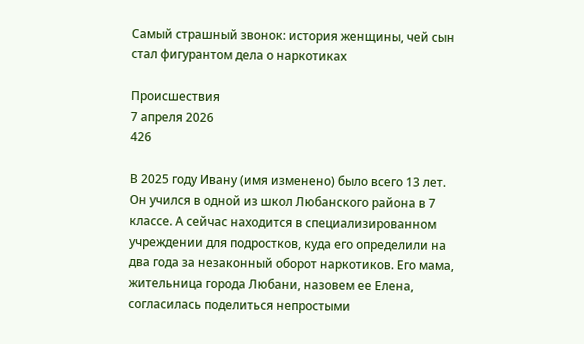Самый страшный звонок: история женщины, чей сын стал фигурантом дела о наркотиках

Происшествия
7 апреля 2026
426

В 2025 году Ивану (имя изменено) было всего 13 лет. Он учился в одной из школ Любанского района в 7 классе. А сейчас находится в специализированном учреждении для подростков, куда его определили на два года за незаконный оборот наркотиков. Его мама, жительница города Любани, назовем ее Елена, согласилась поделиться непростыми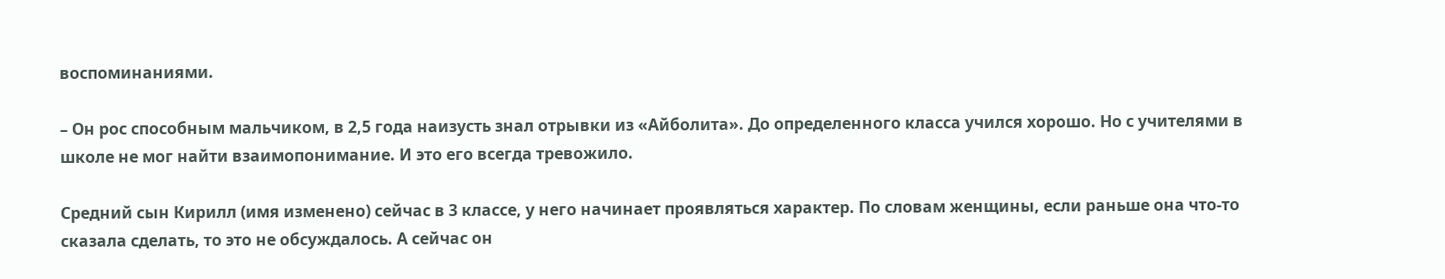воспоминаниями.

– Он рос способным мальчиком, в 2,5 года наизусть знал отрывки из «Айболита». До определенного класса учился хорошо. Но с учителями в школе не мог найти взаимопонимание. И это его всегда тревожило.

Средний сын Кирилл (имя изменено) сейчас в 3 классе, у него начинает проявляться характер. По словам женщины, если раньше она что-то сказала сделать, то это не обсуждалось. А сейчас он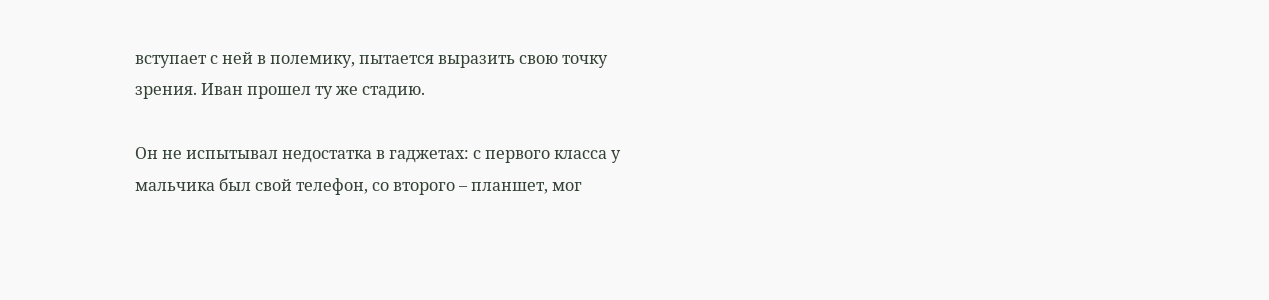вступает с ней в полемику, пытается выразить свою точку зрения. Иван прошел ту же стадию.

Он не испытывал недостатка в гаджетах: с первого класса у мальчика был свой телефон, со второго – планшет, мог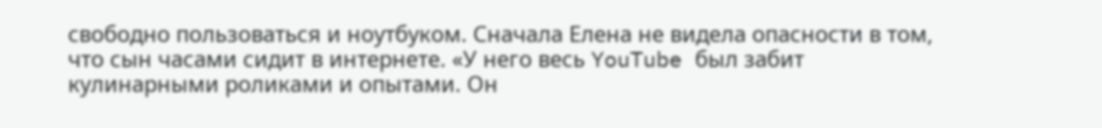свободно пользоваться и ноутбуком. Сначала Елена не видела опасности в том, что сын часами сидит в интернете. «У него весь YouTube был забит кулинарными роликами и опытами. Он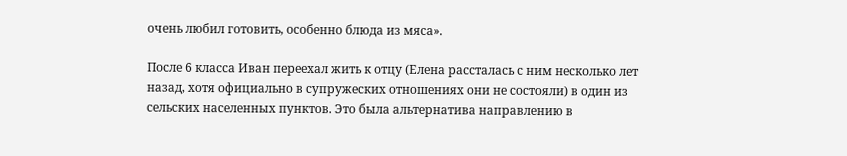очень любил готовить, особенно блюда из мяса».

После 6 класса Иван переехал жить к отцу (Елена рассталась с ним несколько лет назад, хотя официально в супружеских отношениях они не состояли) в один из сельских населенных пунктов. Это была альтернатива направлению в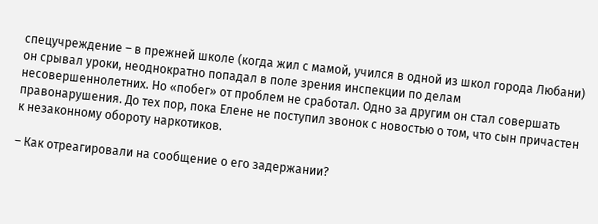спецучреждение – в прежней школе (когда жил с мамой, учился в одной из школ города Любани) он срывал уроки, неоднократно попадал в поле зрения инспекции по делам несовершеннолетних. Но «побег» от проблем не сработал. Одно за другим он стал совершать правонарушения. До тех пор, пока Елене не поступил звонок с новостью о том, что сын причастен к незаконному обороту наркотиков.

– Как отреагировали на сообщение о его задержании?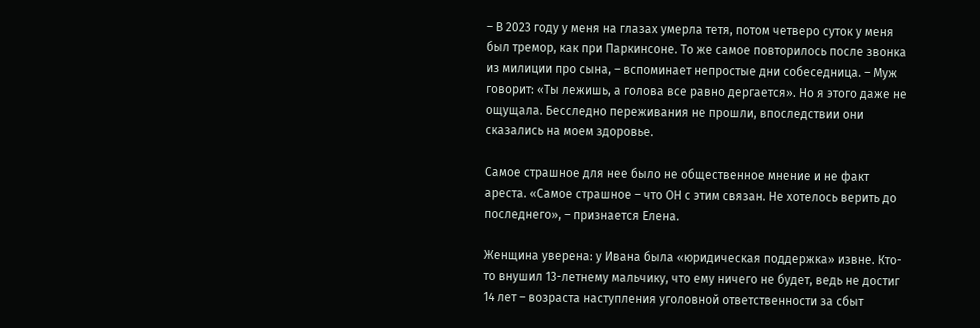– В 2023 году у меня на глазах умерла тетя, потом четверо суток у меня был тремор, как при Паркинсоне. То же самое повторилось после звонка из милиции про сына, – вспоминает непростые дни собеседница. – Муж говорит: «Ты лежишь, а голова все равно дергается». Но я этого даже не ощущала. Бесследно переживания не прошли, впоследствии они сказались на моем здоровье.

Самое страшное для нее было не общественное мнение и не факт ареста. «Самое страшное – что ОН с этим связан. Не хотелось верить до последнего», – признается Елена.

Женщина уверена: у Ивана была «юридическая поддержка» извне. Кто-то внушил 13-летнему мальчику, что ему ничего не будет, ведь не достиг 14 лет – возраста наступления уголовной ответственности за сбыт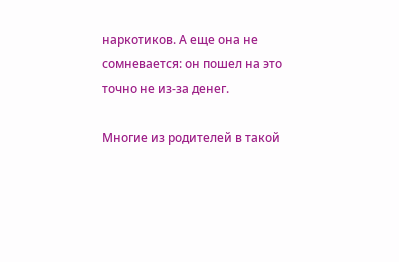наркотиков. А еще она не сомневается: он пошел на это точно не из-за денег.

Многие из родителей в такой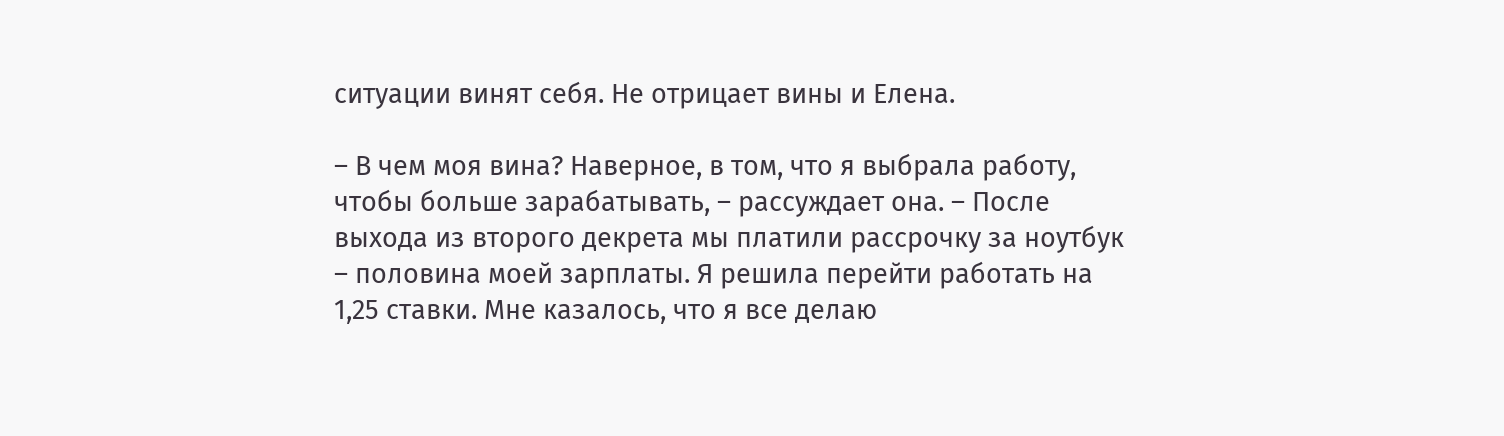ситуации винят себя. Не отрицает вины и Елена.

– В чем моя вина? Наверное, в том, что я выбрала работу, чтобы больше зарабатывать, – рассуждает она. – После выхода из второго декрета мы платили рассрочку за ноутбук – половина моей зарплаты. Я решила перейти работать на 1,25 ставки. Мне казалось, что я все делаю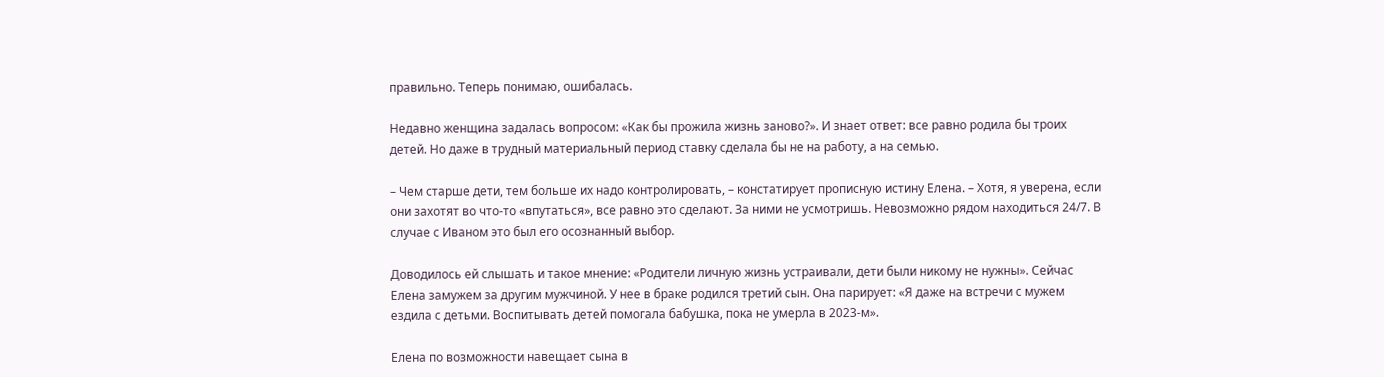правильно. Теперь понимаю, ошибалась.

Недавно женщина задалась вопросом: «Как бы прожила жизнь заново?». И знает ответ: все равно родила бы троих детей. Но даже в трудный материальный период ставку сделала бы не на работу, а на семью.

– Чем старше дети, тем больше их надо контролировать, – констатирует прописную истину Елена. – Хотя, я уверена, если они захотят во что-то «впутаться», все равно это сделают. За ними не усмотришь. Невозможно рядом находиться 24/7. В случае с Иваном это был его осознанный выбор.

Доводилось ей слышать и такое мнение: «Родители личную жизнь устраивали, дети были никому не нужны». Сейчас Елена замужем за другим мужчиной. У нее в браке родился третий сын. Она парирует: «Я даже на встречи с мужем ездила с детьми. Воспитывать детей помогала бабушка, пока не умерла в 2023-м».

Елена по возможности навещает сына в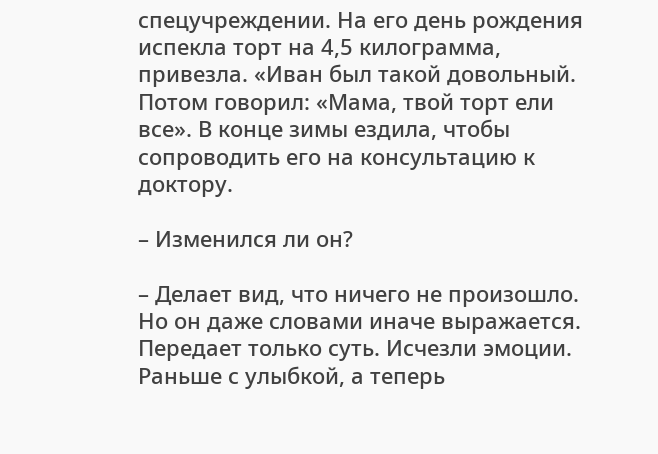спецучреждении. На его день рождения испекла торт на 4,5 килограмма, привезла. «Иван был такой довольный. Потом говорил: «Мама, твой торт ели все». В конце зимы ездила, чтобы сопроводить его на консультацию к доктору.

– Изменился ли он?

– Делает вид, что ничего не произошло. Но он даже словами иначе выражается. Передает только суть. Исчезли эмоции. Раньше с улыбкой, а теперь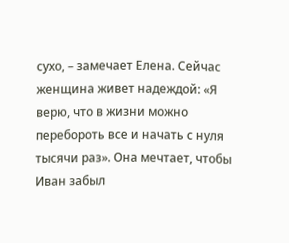сухо, – замечает Елена. Сейчас женщина живет надеждой: «Я верю, что в жизни можно перебороть все и начать с нуля тысячи раз». Она мечтает, чтобы Иван забыл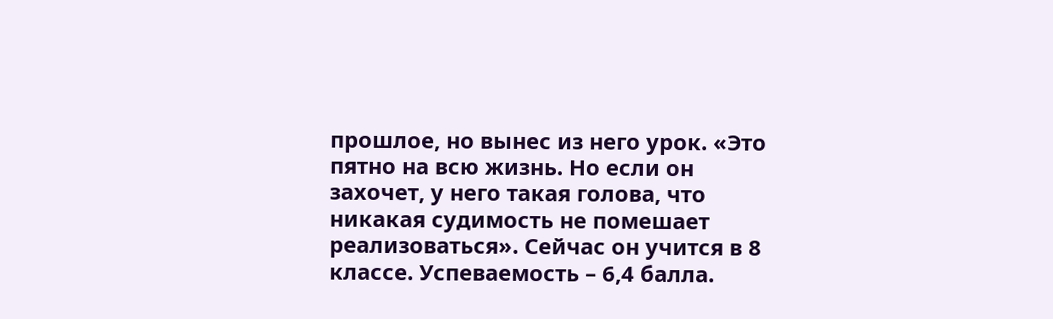прошлое, но вынес из него урок. «Это пятно на всю жизнь. Но если он захочет, у него такая голова, что никакая судимость не помешает реализоваться». Сейчас он учится в 8 классе. Успеваемость – 6,4 балла.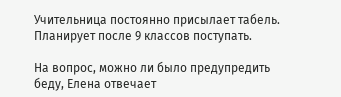Учительница постоянно присылает табель. Планирует после 9 классов поступать.

На вопрос, можно ли было предупредить беду, Елена отвечает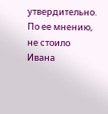утвердительно. По ее мнению, не стоило Ивана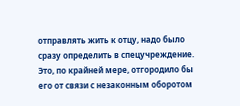отправлять жить к отцу, надо было сразу определить в спецучреждение. Это, по крайней мере, отгородило бы его от связи с незаконным оборотом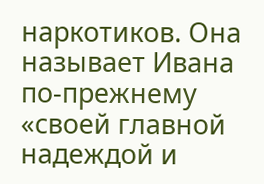наркотиков. Она называет Ивана по-прежнему «своей главной надеждой и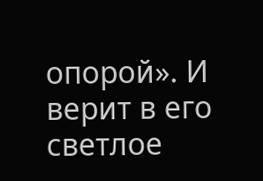опорой». И верит в его светлое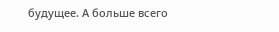будущее. А больше всего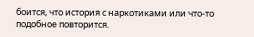боится, что история с наркотиками или что-то подобное повторится.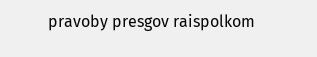pravoby presgov raispolkom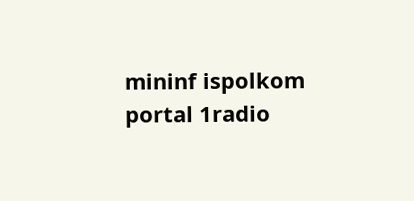mininf ispolkom portal 1radio